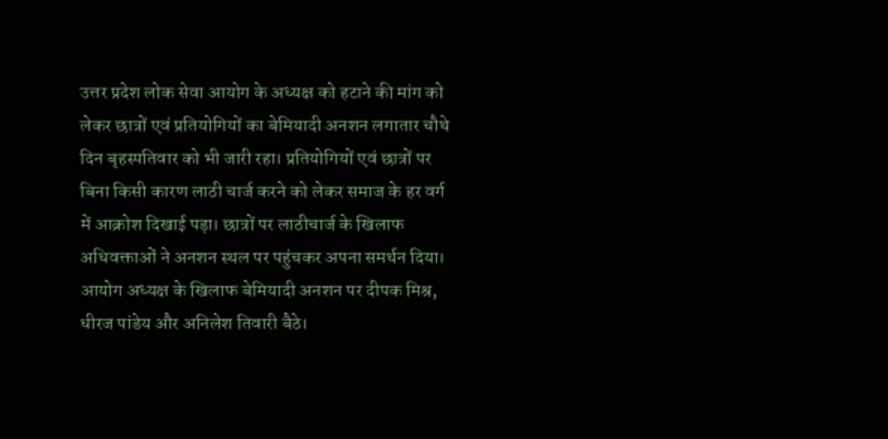उत्तर प्रदेश लोक सेवा आयोग के अध्यक्ष को हटाने की मांग को लेकर छात्रों एवं प्रतियोगियों का बेमियादी अनशन लगातार चौथे दिन बृहस्पतिवार को भी जारी रहा। प्रतियोगियों एवं छात्रों पर बिना किसी कारण लाठी चार्ज करने को लेकर समाज के हर वर्ग में आक्रोश दिखाई पड़ा। छात्रों पर लाठीचार्ज के खिलाफ अधिवक्ताओं ने अनशन स्थल पर पहुंचकर अपना समर्थन दिया। आयोग अध्यक्ष के खिलाफ बेमियादी अनशन पर दीपक मिश्र, धीरज पांडेय और अनिलेश तिवारी बैठे।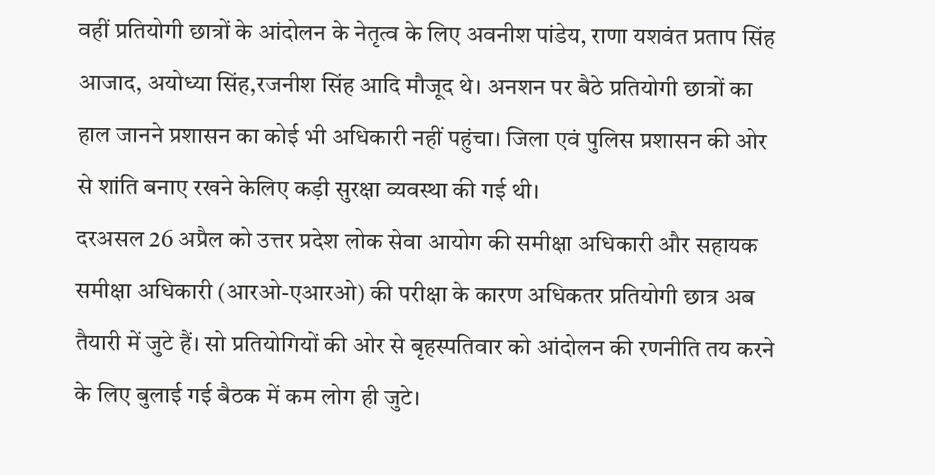वहीं प्रतियोगी छात्रों के आंदोलन के नेतृत्व के लिए अवनीश पांडेय, राणा यशवंत प्रताप सिंह आजाद, अयोध्या सिंह,रजनीश सिंह आदि मौजूद थे। अनशन पर बैठे प्रतियोगी छात्रों का हाल जानने प्रशासन का कोई भी अधिकारी नहीं पहुंचा। जिला एवं पुलिस प्रशासन की ओर से शांति बनाए रखने केलिए कड़ी सुरक्षा व्यवस्था की गई थी।
दरअसल 26 अप्रैल को उत्तर प्रदेश लोक सेवा आयोग की समीक्षा अधिकारी और सहायक समीक्षा अधिकारी (आरओ-एआरओ) की परीक्षा के कारण अधिकतर प्रतियोगी छात्र अब तैयारी में जुटे हैं। सो प्रतियोगियों की ओर से बृहस्पतिवार को आंदोलन की रणनीति तय करने के लिए बुलाई गई बैठक में कम लोग ही जुटे।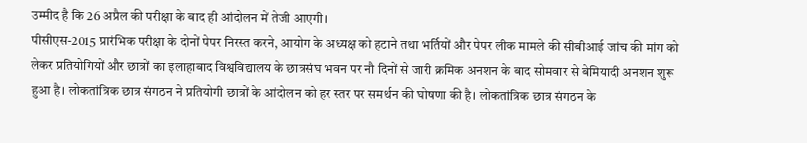उम्मीद है कि 26 अप्रैल की परीक्षा के बाद ही आंदोलन में तेजी आएगी।
पीसीएस-2015 प्रारंभिक परीक्षा के दोनों पेपर निरस्त करने, आयोग के अध्यक्ष को हटाने तथा भर्तियों और पेपर लीक मामले की सीबीआई जांच की मांग को लेकर प्रतियोगियों और छात्रों का इलाहाबाद विश्वविद्यालय के छात्रसंघ भवन पर नौ दिनों से जारी क्रमिक अनशन के बाद सोमवार से बेमियादी अनशन शुरू हुआ है। लोकतांत्रिक छात्र संगठन ने प्रतियोगी छात्रों के आंदोलन को हर स्तर पर समर्थन की घोषणा की है। लोकतांत्रिक छात्र संगठन के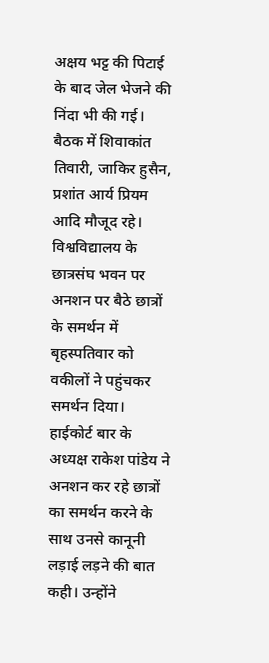अक्षय भट्ट की पिटाई के बाद जेल भेजने की निंदा भी की गई। बैठक में शिवाकांत तिवारी, जाकिर हुसैन, प्रशांत आर्य प्रियम आदि मौजूद रहे।
विश्वविद्यालय के छात्रसंघ भवन पर अनशन पर बैठे छात्रों के समर्थन में बृहस्पतिवार को वकीलों ने पहुंचकर समर्थन दिया। हाईकोर्ट बार के अध्यक्ष राकेश पांडेय ने अनशन कर रहे छात्रों का समर्थन करने के साथ उनसे कानूनी लड़ाई लड़ने की बात कही। उन्होंने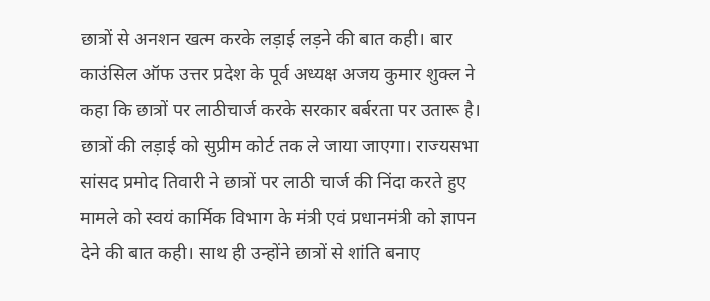छात्रों से अनशन खत्म करके लड़ाई लड़ने की बात कही। बार काउंसिल ऑफ उत्तर प्रदेश के पूर्व अध्यक्ष अजय कुमार शुक्ल ने कहा कि छात्रों पर लाठीचार्ज करके सरकार बर्बरता पर उतारू है। छात्रों की लड़ाई को सुप्रीम कोर्ट तक ले जाया जाएगा। राज्यसभा सांसद प्रमोद तिवारी ने छात्रों पर लाठी चार्ज की निंदा करते हुए मामले को स्वयं कार्मिक विभाग के मंत्री एवं प्रधानमंत्री को ज्ञापन देने की बात कही। साथ ही उन्होंने छात्रों से शांति बनाए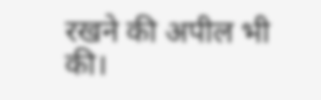रखने की अपील भी की।